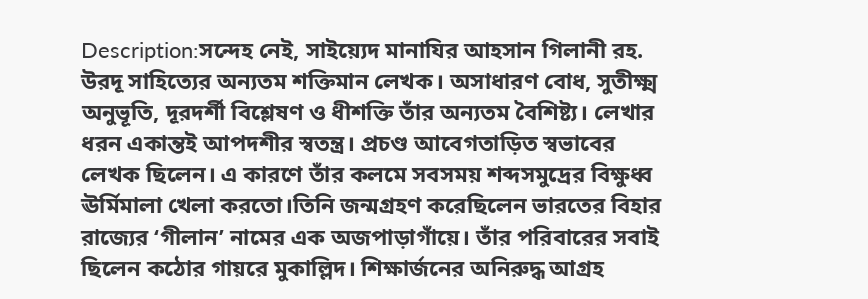Description:সন্দেহ নেই, সাইয়্যেদ মানাযির আহসান গিলানী রহ. উরদূ সাহিত্যের অন্যতম শক্তিমান লেখক। অসাধারণ বোধ, সুতীক্ষ্ম অনুভূতি, দূরদর্শী বিশ্লেষণ ও ধীশক্তি তাঁর অন্যতম বৈশিষ্ট্য। লেখার ধরন একান্তই আপদশীর স্বতন্ত্র। প্রচণ্ড আবেগতাড়িত স্বভাবের লেখক ছিলেন। এ কারণে তাঁর কলমে সবসময় শব্দসমুদ্রের বিক্ষুধ্ব ঊর্মিমালা খেলা করতো।তিনি জন্মগ্রহণ করেছিলেন ভারতের বিহার রাজ্যের ‘গীলান’ নামের এক অজপাড়াগাঁয়ে। তাঁর পরিবারের সবাই ছিলেন কঠোর গায়রে মুকাল্লিদ। শিক্ষার্জনের অনিরুদ্ধ আগ্রহ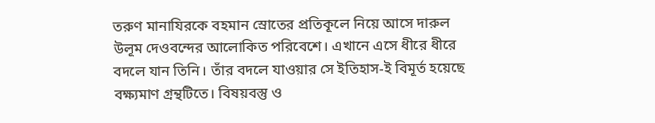তরুণ মানাযিরকে বহমান স্রোতের প্রতিকূলে নিয়ে আসে দারুল উলূম দেওবন্দের আলোকিত পরিবেশে। এখানে এসে ধীরে ধীরে বদলে যান তিনি। তাঁর বদলে যাওয়ার সে ইতিহাস-ই বিমূর্ত হয়েছে বক্ষ্যমাণ গ্রন্থটিতে। বিষয়বস্তু ও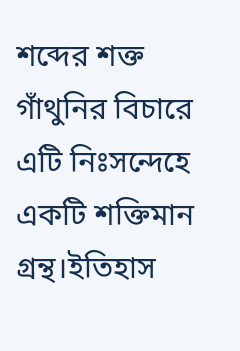শব্দের শক্ত গাঁথুনির বিচারে এটি নিঃসন্দেহে একটি শক্তিমান গ্রন্থ।ইতিহাস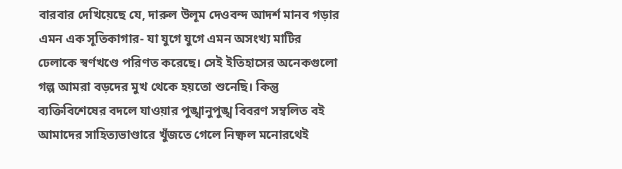বারবার দেখিয়েছে যে, দারুল উলূম দেওবন্দ আদর্শ মানব গড়ার এমন এক সূতিকাগার- যা যুগে যুগে এমন অসংখ্য মাটির ঢেলাকে স্বর্ণখণ্ডে পরিণত করেছে। সেই ইতিহাসের অনেকগুলো গল্প আমরা বড়দের মুখ থেকে হয়তো শুনেছি। কিন্তু ব্যক্তিবিশেষের বদলে যাওয়ার পুঙ্খানুপুঙ্খ বিবরণ সম্বলিত বই আমাদের সাহিত্যভাণ্ডারে খুঁজতে গেলে নিষ্ফল মনোরথেই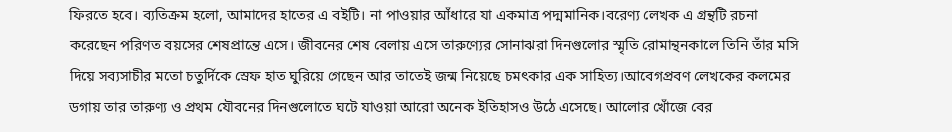ফিরতে হবে। ব্যতিক্রম হলো, আমাদের হাতের এ বইটি। না পাওয়ার আঁধারে যা একমাত্র পদ্মমানিক।বরেণ্য লেখক এ গ্রন্থটি রচনা করেছেন পরিণত বয়সের শেষপ্রান্তে এসে। জীবনের শেষ বেলায় এসে তারুণ্যের সোনাঝরা দিনগুলোর স্মৃতি রোমান্থনকালে তিনি তাঁর মসি দিয়ে সব্যসাচীর মতো চতুর্দিকে স্রেফ হাত ঘুরিয়ে গেছেন আর তাতেই জন্ম নিয়েছে চমৎকার এক সাহিত্য।আবেগপ্রবণ লেখকের কলমের ডগায় তার তারুণ্য ও প্রথম যৌবনের দিনগুলোতে ঘটে যাওয়া আরো অনেক ইতিহাসও উঠে এসেছে। আলোর খোঁজে বের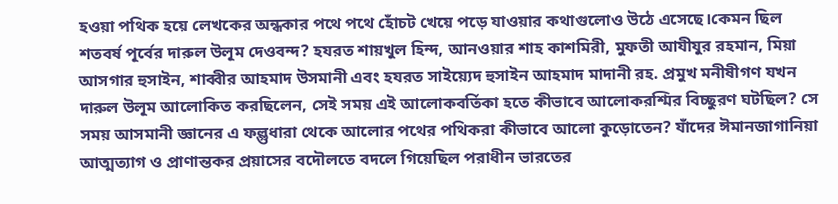হওয়া পথিক হয়ে লেখকের অন্ধকার পথে পথে হোঁচট খেয়ে পড়ে যাওয়ার কথাগুলোও উঠে এসেছে।কেমন ছিল শতবর্ষ পূর্বের দারুল উলূম দেওবন্দ? হযরত শায়খুল হিন্দ, আনওয়ার শাহ কাশমিরী, মুফতী আযীযুর রহমান, মিয়া আসগার হুসাইন, শাব্বীর আহমাদ উসমানী এবং হযরত সাইয়্যেদ হুসাইন আহমাদ মাদানী রহ. প্রমুখ মনীষীগণ যখন দারুল উলূম আলোকিত করছিলেন, সেই সময় এই আলোকবর্তিকা হতে কীভাবে আলোকরশ্মির বিচ্ছুরণ ঘটছিল? সে সময় আসমানী জ্ঞানের এ ফল্গুধারা থেকে আলোর পথের পথিকরা কীভাবে আলো কুড়োতেন? যাঁদের ঈমানজাগানিয়া আত্মত্যাগ ও প্রাণান্তকর প্রয়াসের বদৌলতে বদলে গিয়েছিল পরাধীন ভারতের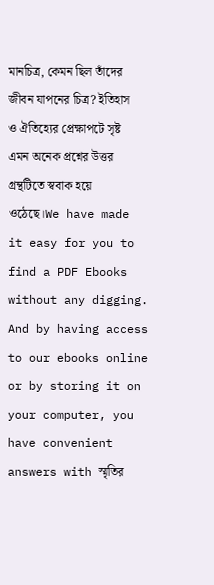মানচিত্র, কেমন ছিল তাঁদের জীবন যাপনের চিত্র? ইতিহাস ও ঐতিহ্যের প্রেক্ষাপটে সৃষ্ট এমন অনেক প্রশ্নের উত্তর গ্রন্থটিতে স্ববাক হয়ে ওঠেছে।We have made it easy for you to find a PDF Ebooks without any digging. And by having access to our ebooks online or by storing it on your computer, you have convenient answers with স্মৃতির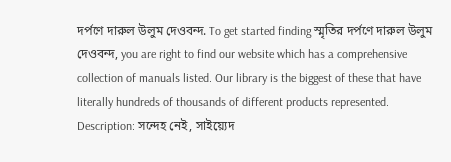দর্পণে দারুল উলুম দেওবন্দ. To get started finding স্মৃতির দর্পণে দারুল উলুম দেওবন্দ, you are right to find our website which has a comprehensive collection of manuals listed. Our library is the biggest of these that have literally hundreds of thousands of different products represented.
Description: সন্দেহ নেই, সাইয়্যেদ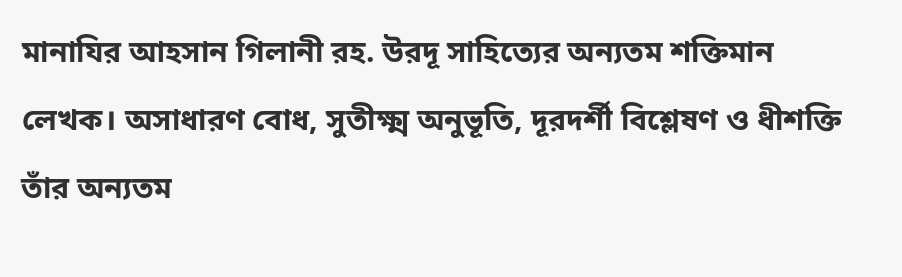মানাযির আহসান গিলানী রহ. উরদূ সাহিত্যের অন্যতম শক্তিমান লেখক। অসাধারণ বোধ, সুতীক্ষ্ম অনুভূতি, দূরদর্শী বিশ্লেষণ ও ধীশক্তি তাঁর অন্যতম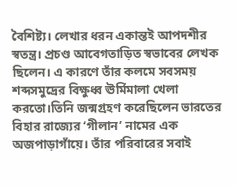বৈশিষ্ট্য। লেখার ধরন একান্তই আপদশীর স্বতন্ত্র। প্রচণ্ড আবেগতাড়িত স্বভাবের লেখক ছিলেন। এ কারণে তাঁর কলমে সবসময় শব্দসমুদ্রের বিক্ষুধ্ব ঊর্মিমালা খেলা করতো।তিনি জন্মগ্রহণ করেছিলেন ভারতের বিহার রাজ্যের ‘গীলান’ নামের এক অজপাড়াগাঁয়ে। তাঁর পরিবারের সবাই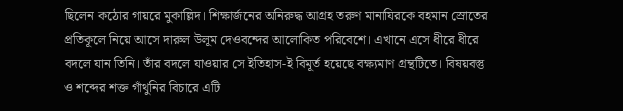ছিলেন কঠোর গায়রে মুকাল্লিদ। শিক্ষার্জনের অনিরুদ্ধ আগ্রহ তরুণ মানাযিরকে বহমান স্রোতের প্রতিকূলে নিয়ে আসে দারুল উলূম দেওবন্দের আলোকিত পরিবেশে। এখানে এসে ধীরে ধীরে বদলে যান তিনি। তাঁর বদলে যাওয়ার সে ইতিহাস-ই বিমূর্ত হয়েছে বক্ষ্যমাণ গ্রন্থটিতে। বিষয়বস্তু ও শব্দের শক্ত গাঁথুনির বিচারে এটি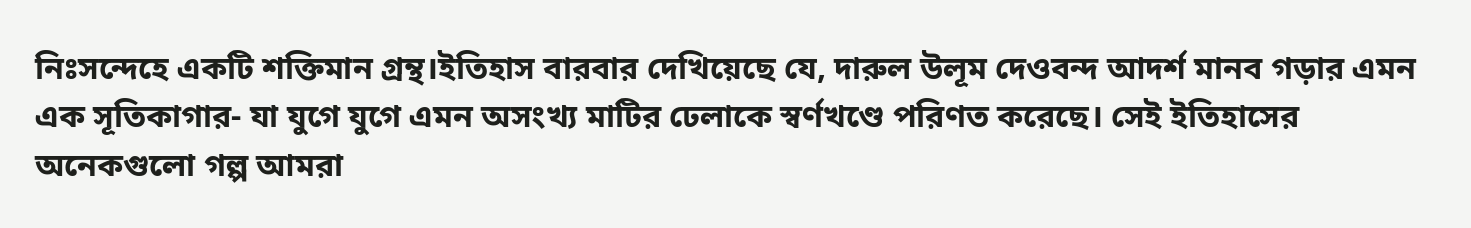নিঃসন্দেহে একটি শক্তিমান গ্রন্থ।ইতিহাস বারবার দেখিয়েছে যে, দারুল উলূম দেওবন্দ আদর্শ মানব গড়ার এমন এক সূতিকাগার- যা যুগে যুগে এমন অসংখ্য মাটির ঢেলাকে স্বর্ণখণ্ডে পরিণত করেছে। সেই ইতিহাসের অনেকগুলো গল্প আমরা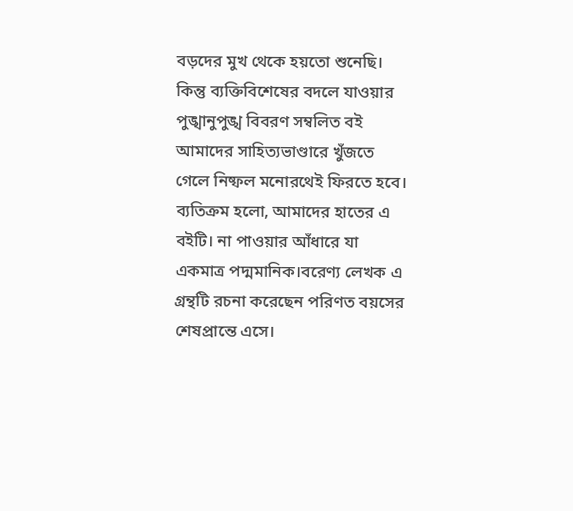বড়দের মুখ থেকে হয়তো শুনেছি। কিন্তু ব্যক্তিবিশেষের বদলে যাওয়ার পুঙ্খানুপুঙ্খ বিবরণ সম্বলিত বই আমাদের সাহিত্যভাণ্ডারে খুঁজতে গেলে নিষ্ফল মনোরথেই ফিরতে হবে। ব্যতিক্রম হলো, আমাদের হাতের এ বইটি। না পাওয়ার আঁধারে যা একমাত্র পদ্মমানিক।বরেণ্য লেখক এ গ্রন্থটি রচনা করেছেন পরিণত বয়সের শেষপ্রান্তে এসে।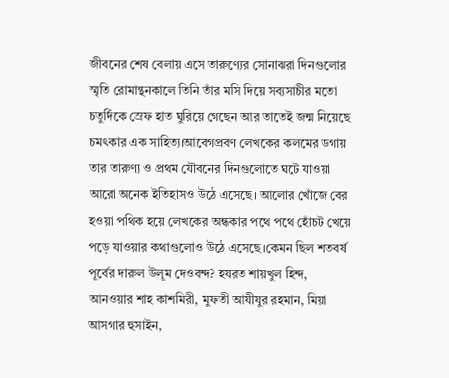জীবনের শেষ বেলায় এসে তারুণ্যের সোনাঝরা দিনগুলোর স্মৃতি রোমান্থনকালে তিনি তাঁর মসি দিয়ে সব্যসাচীর মতো চতুর্দিকে স্রেফ হাত ঘুরিয়ে গেছেন আর তাতেই জন্ম নিয়েছে চমৎকার এক সাহিত্য।আবেগপ্রবণ লেখকের কলমের ডগায় তার তারুণ্য ও প্রথম যৌবনের দিনগুলোতে ঘটে যাওয়া আরো অনেক ইতিহাসও উঠে এসেছে। আলোর খোঁজে বের হওয়া পথিক হয়ে লেখকের অন্ধকার পথে পথে হোঁচট খেয়ে পড়ে যাওয়ার কথাগুলোও উঠে এসেছে।কেমন ছিল শতবর্ষ পূর্বের দারুল উলূম দেওবন্দ? হযরত শায়খুল হিন্দ, আনওয়ার শাহ কাশমিরী, মুফতী আযীযুর রহমান, মিয়া আসগার হুসাইন,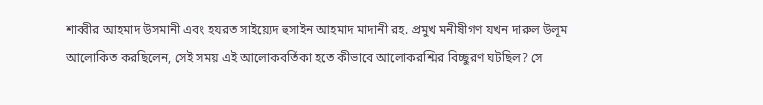শাব্বীর আহমাদ উসমানী এবং হযরত সাইয়্যেদ হুসাইন আহমাদ মাদানী রহ. প্রমুখ মনীষীগণ যখন দারুল উলূম আলোকিত করছিলেন, সেই সময় এই আলোকবর্তিকা হতে কীভাবে আলোকরশ্মির বিচ্ছুরণ ঘটছিল? সে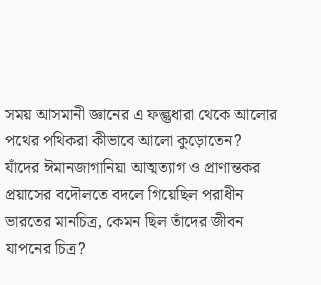সময় আসমানী জ্ঞানের এ ফল্গুধারা থেকে আলোর পথের পথিকরা কীভাবে আলো কুড়োতেন? যাঁদের ঈমানজাগানিয়া আত্মত্যাগ ও প্রাণান্তকর প্রয়াসের বদৌলতে বদলে গিয়েছিল পরাধীন ভারতের মানচিত্র, কেমন ছিল তাঁদের জীবন যাপনের চিত্র?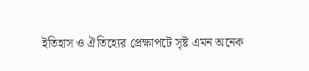ইতিহাস ও ঐতিহ্যের প্রেক্ষাপটে সৃষ্ট এমন অনেক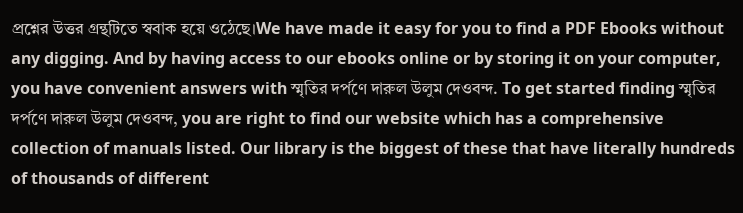প্রশ্নের উত্তর গ্রন্থটিতে স্ববাক হয়ে ওঠেছে।We have made it easy for you to find a PDF Ebooks without any digging. And by having access to our ebooks online or by storing it on your computer, you have convenient answers with স্মৃতির দর্পণে দারুল উলুম দেওবন্দ. To get started finding স্মৃতির দর্পণে দারুল উলুম দেওবন্দ, you are right to find our website which has a comprehensive collection of manuals listed. Our library is the biggest of these that have literally hundreds of thousands of different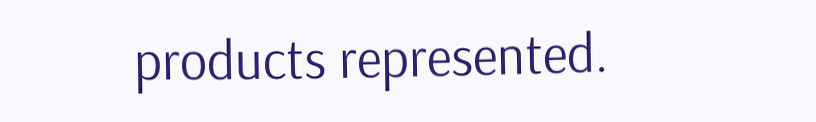products represented.